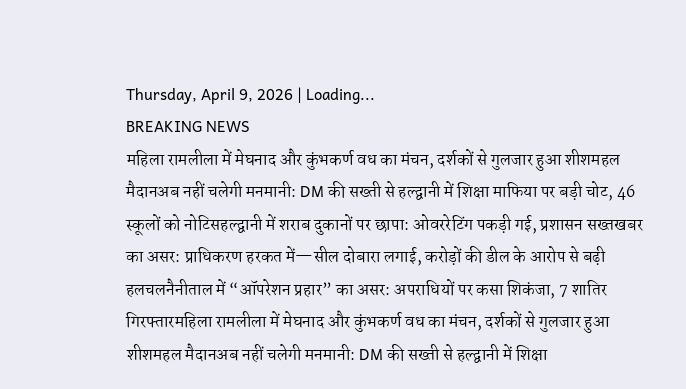Thursday, April 9, 2026 | Loading...
BREAKING NEWS
महिला रामलीला में मेघनाद और कुंभकर्ण वध का मंचन, दर्शकों से गुलजार हुआ शीशमहल मैदानअब नहीं चलेगी मनमानी: DM की सख्ती से हल्द्वानी में शिक्षा माफिया पर बड़ी चोट, 46 स्कूलों को नोटिसहल्द्वानी में शराब दुकानों पर छापा: ओवररेटिंग पकड़ी गई, प्रशासन सख्तखबर का असर: प्राधिकरण हरकत में—सील दोबारा लगाई, करोड़ों की डील के आरोप से बढ़ी हलचलनैनीताल में “ऑपरेशन प्रहार” का असर: अपराधियों पर कसा शिकंजा, 7 शातिर गिरफ्तारमहिला रामलीला में मेघनाद और कुंभकर्ण वध का मंचन, दर्शकों से गुलजार हुआ शीशमहल मैदानअब नहीं चलेगी मनमानी: DM की सख्ती से हल्द्वानी में शिक्षा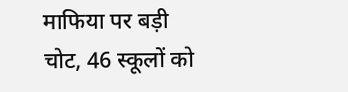माफिया पर बड़ी चोट, 46 स्कूलों को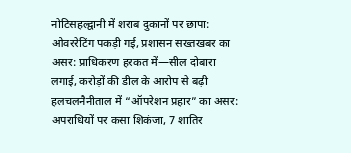नोटिसहल्द्वानी में शराब दुकानों पर छापा: ओवररेटिंग पकड़ी गई, प्रशासन सख्तखबर का असर: प्राधिकरण हरकत में—सील दोबारा लगाई, करोड़ों की डील के आरोप से बढ़ी हलचलनैनीताल में “ऑपरेशन प्रहार” का असर: अपराधियों पर कसा शिकंजा, 7 शातिर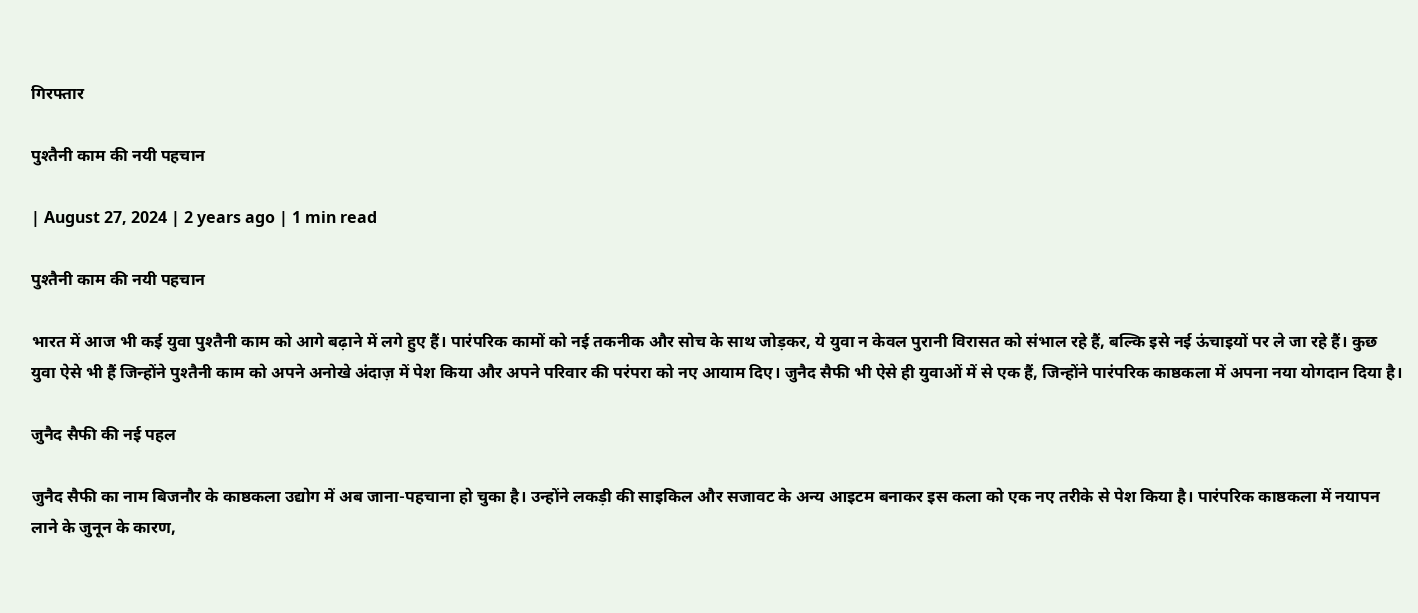गिरफ्तार

पुश्तैनी काम की नयी पहचान

| August 27, 2024 | 2 years ago | 1 min read

पुश्तैनी काम की नयी पहचान

भारत में आज भी कई युवा पुश्तैनी काम को आगे बढ़ाने में लगे हुए हैं। पारंपरिक कामों को नई तकनीक और सोच के साथ जोड़कर, ये युवा न केवल पुरानी विरासत को संभाल रहे हैं, बल्कि इसे नई ऊंचाइयों पर ले जा रहे हैं। कुछ युवा ऐसे भी हैं जिन्होंने पुश्तैनी काम को अपने अनोखे अंदाज़ में पेश किया और अपने परिवार की परंपरा को नए आयाम दिए। जुनैद सैफी भी ऐसे ही युवाओं में से एक हैं, जिन्होंने पारंपरिक काष्ठकला में अपना नया योगदान दिया है।

जुनैद सैफी की नई पहल

जुनैद सैफी का नाम बिजनौर के काष्ठकला उद्योग में अब जाना-पहचाना हो चुका है। उन्होंने लकड़ी की साइकिल और सजावट के अन्य आइटम बनाकर इस कला को एक नए तरीके से पेश किया है। पारंपरिक काष्ठकला में नयापन लाने के जुनून के कारण,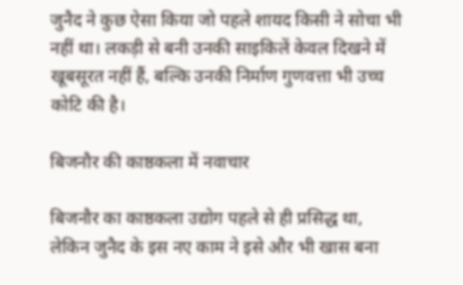जुनैद ने कुछ ऐसा किया जो पहले शायद किसी ने सोचा भी नहीं था। लकड़ी से बनी उनकी साइकिलें केवल दिखने में खूबसूरत नहीं हैं, बल्कि उनकी निर्माण गुणवत्ता भी उच्च कोटि की है।

बिजनौर की काष्ठकला में नवाचार

बिजनौर का काष्ठकला उद्योग पहले से ही प्रसिद्ध था, लेकिन जुनैद के इस नए काम ने इसे और भी खास बना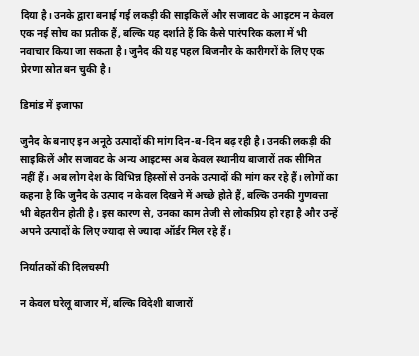दिया है। उनके द्वारा बनाई गई लकड़ी की साइकिलें और सजावट के आइटम न केवल एक नई सोच का प्रतीक हैं, बल्कि यह दर्शाते हैं कि कैसे पारंपरिक कला में भी नवाचार किया जा सकता है। जुनैद की यह पहल बिजनौर के कारीगरों के लिए एक प्रेरणा स्रोत बन चुकी है।

डिमांड में इजाफा

जुनैद के बनाए इन अनूठे उत्पादों की मांग दिन-ब-दिन बढ़ रही है। उनकी लकड़ी की साइकिलें और सजावट के अन्य आइटम्स अब केवल स्थानीय बाजारों तक सीमित नहीं हैं। अब लोग देश के विभिन्न हिस्सों से उनके उत्पादों की मांग कर रहे हैं। लोगों का कहना है कि जुनैद के उत्पाद न केवल दिखने में अच्छे होते हैं, बल्कि उनकी गुणवत्ता भी बेहतरीन होती है। इस कारण से, उनका काम तेजी से लोकप्रिय हो रहा है और उन्हें अपने उत्पादों के लिए ज्यादा से ज्यादा ऑर्डर मिल रहे हैं।

निर्यातकों की दिलचस्पी

न केवल घरेलू बाजार में, बल्कि विदेशी बाजारों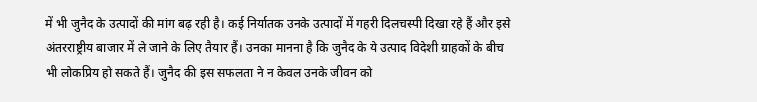में भी जुनैद के उत्पादों की मांग बढ़ रही है। कई निर्यातक उनके उत्पादों में गहरी दिलचस्पी दिखा रहे हैं और इसे अंतरराष्ट्रीय बाजार में ले जाने के लिए तैयार हैं। उनका मानना है कि जुनैद के ये उत्पाद विदेशी ग्राहकों के बीच भी लोकप्रिय हो सकते हैं। जुनैद की इस सफलता ने न केवल उनके जीवन को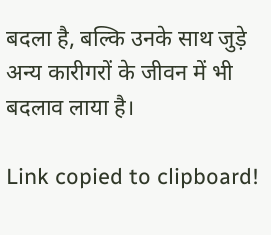बदला है, बल्कि उनके साथ जुड़े अन्य कारीगरों के जीवन में भी बदलाव लाया है।

Link copied to clipboard!